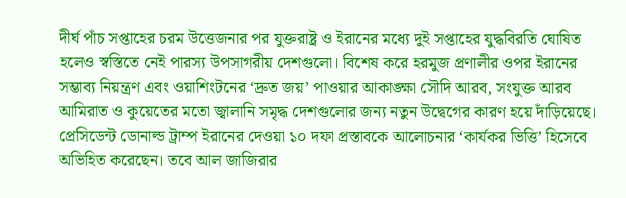দীর্ঘ পাঁচ সপ্তাহের চরম উত্তেজনার পর যুক্তরাষ্ট্র ও ইরানের মধ্যে দুই সপ্তাহের যুদ্ধবিরতি ঘোষিত হলেও স্বস্তিতে নেই পারস্য উপসাগরীয় দেশগুলো। বিশেষ করে হরমুজ প্রণালীর ওপর ইরানের সম্ভাব্য নিয়ন্ত্রণ এবং ওয়াশিংটনের ‘দ্রুত জয়’ পাওয়ার আকাঙ্ক্ষা সৌদি আরব, সংযুক্ত আরব আমিরাত ও কুয়েতের মতো জ্বালানি সমৃদ্ধ দেশগুলোর জন্য নতুন উদ্বেগের কারণ হয়ে দাঁড়িয়েছে।
প্রেসিডেন্ট ডোনাল্ড ট্রাম্প ইরানের দেওয়া ১০ দফা প্রস্তাবকে আলোচনার ‘কার্যকর ভিত্তি’ হিসেবে অভিহিত করেছেন। তবে আল জাজিরার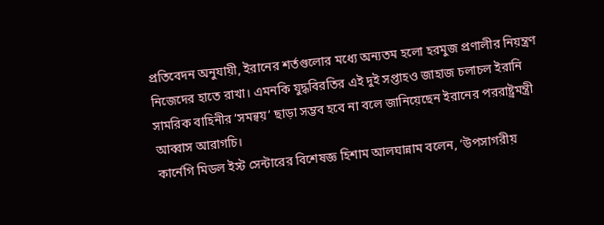প্রতিবেদন অনুযায়ী, ইরানের শর্তগুলোর মধ্যে অন্যতম হলো হরমুজ প্রণালীর নিয়ন্ত্রণ নিজেদের হাতে রাখা। এমনকি যুদ্ধবিরতির এই দুই সপ্তাহও জাহাজ চলাচল ইরানি সামরিক বাহিনীর ‘সমন্বয়’ ছাড়া সম্ভব হবে না বলে জানিয়েছেন ইরানের পররাষ্ট্রমন্ত্রী আব্বাস আরাগচি।
কার্নেগি মিডল ইস্ট সেন্টারের বিশেষজ্ঞ হিশাম আলঘান্নাম বলেন, ‘উপসাগরীয়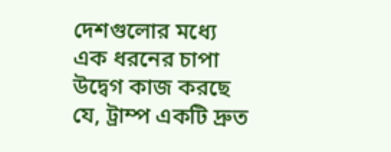দেশগুলোর মধ্যে এক ধরনের চাপা উদ্বেগ কাজ করছে যে, ট্রাম্প একটি দ্রুত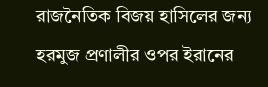রাজনৈতিক বিজয় হাসিলের জন্য হরমুজ প্রণালীর ওপর ইরানের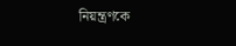নিয়ন্ত্রণকে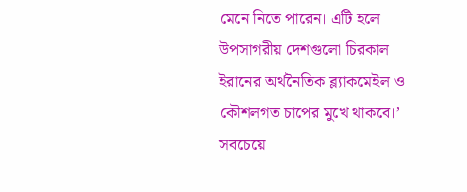মেনে নিতে পারেন। এটি হলে উপসাগরীয় দেশগুলো চিরকাল ইরানের অর্থনৈতিক ব্ল্যাকমেইল ও কৌশলগত চাপের মুখে থাকবে।’
সবচেয়ে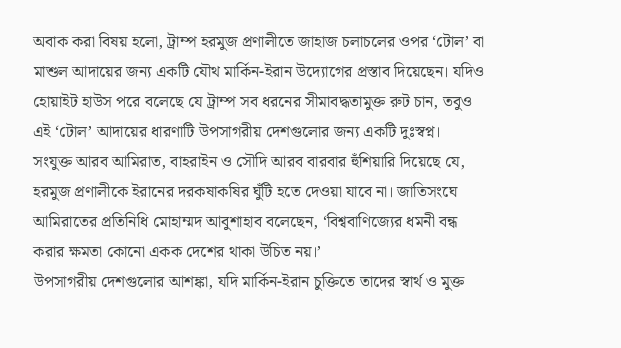অবাক করা বিষয় হলো, ট্রাম্প হরমুজ প্রণালীতে জাহাজ চলাচলের ওপর ‘টোল’ বা মাশুল আদায়ের জন্য একটি যৌথ মার্কিন-ইরান উদ্যোগের প্রস্তাব দিয়েছেন। যদিও হোয়াইট হাউস পরে বলেছে যে ট্রাম্প সব ধরনের সীমাবদ্ধতামুক্ত রুট চান, তবুও এই ‘টোল’ আদায়ের ধারণাটি উপসাগরীয় দেশগুলোর জন্য একটি দুঃস্বপ্ন।
সংযুক্ত আরব আমিরাত, বাহরাইন ও সৌদি আরব বারবার হুঁশিয়ারি দিয়েছে যে, হরমুজ প্রণালীকে ইরানের দরকষাকষির ঘুঁটি হতে দেওয়া যাবে না। জাতিসংঘে আমিরাতের প্রতিনিধি মোহাম্মদ আবুশাহাব বলেছেন, ‘বিশ্ববাণিজ্যের ধমনী বন্ধ করার ক্ষমতা কোনো একক দেশের থাকা উচিত নয়।’
উপসাগরীয় দেশগুলোর আশঙ্কা, যদি মার্কিন-ইরান চুক্তিতে তাদের স্বার্থ ও মুক্ত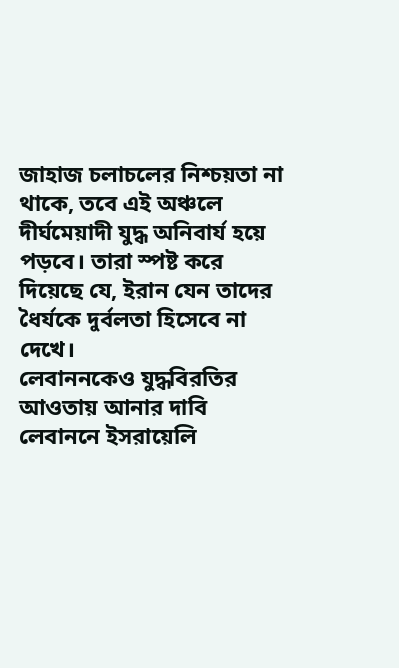জাহাজ চলাচলের নিশ্চয়তা না থাকে, তবে এই অঞ্চলে দীর্ঘমেয়াদী যুদ্ধ অনিবার্য হয়ে পড়বে। তারা স্পষ্ট করে দিয়েছে যে, ইরান যেন তাদের ধৈর্যকে দুর্বলতা হিসেবে না দেখে।
লেবাননকেও যুদ্ধবিরতির আওতায় আনার দাবি
লেবাননে ইসরায়েলি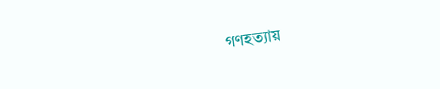গণহত্যায়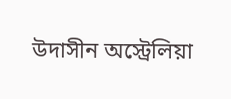উদাসীন অস্ট্রেলিয়া